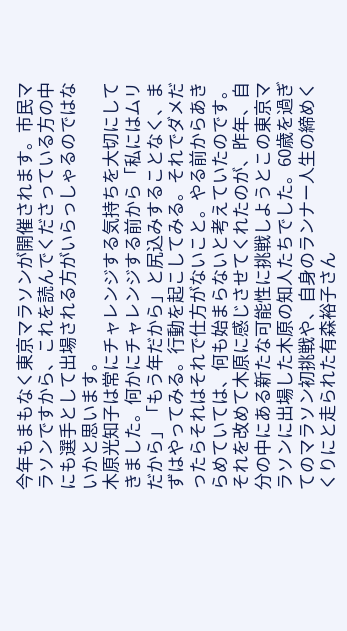今年もまもなく東京マラソンが開催されます。市民マラソンですから、これを読んでくださっている方の中にも選手として出場される方がいらっしゃるのではないかと思います。
木原光知子は常にチャレンジする気持ちを大切にしてきました。何かにチャレンジする前から「私にはムリだから」「もう年だから」と尻込みすることなく、まずはやってみる。行動を起こしてみる。それでダメだったらそれはそれで仕方がないこと。やる前からあきらめていては、何も始まらないと考えていたのです。それを改めて木原に感じさせてくれたのが、昨年、自分の中にある新たな可能性に挑戦しようとこの東京マラソンに出場した木原の知人たちでした。60歳を過ぎてのマラソン初挑戦や、自身のランナー人生の締めくくりにと走られた有森裕子さん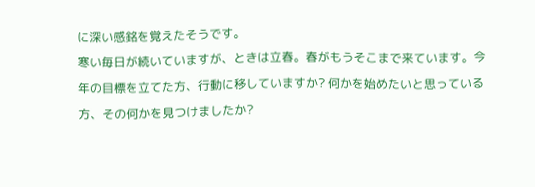に深い感銘を覚えたそうです。
寒い毎日が続いていますが、ときは立春。春がもうそこまで来ています。今年の目標を立てた方、行動に移していますか? 何かを始めたいと思っている方、その何かを見つけましたか?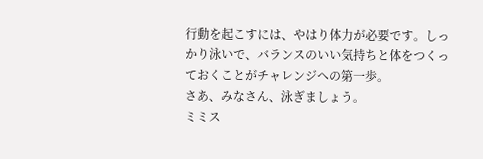行動を起こすには、やはり体力が必要です。しっかり泳いで、バランスのいい気持ちと体をつくっておくことがチャレンジへの第一歩。
さあ、みなさん、泳ぎましょう。
ミミス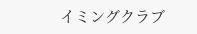イミングクラブ